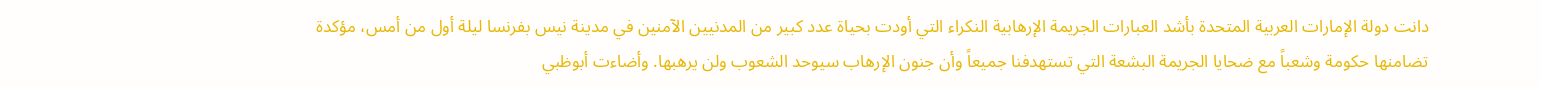دانت دولة الإمارات العربية المتحدة بأشد العبارات الجريمة الإرهابية النكراء التي أودت بحياة عدد كبير من المدنيين الآمنين في مدينة نيس بفرنسا ليلة أول من أمس، مؤكدة تضامنها حكومة وشعباً مع ضحايا الجريمة البشعة التي تستهدفنا جميعاً وأن جنون الإرهاب سيوحد الشعوب ولن يرهبها. وأضاءت أبوظبي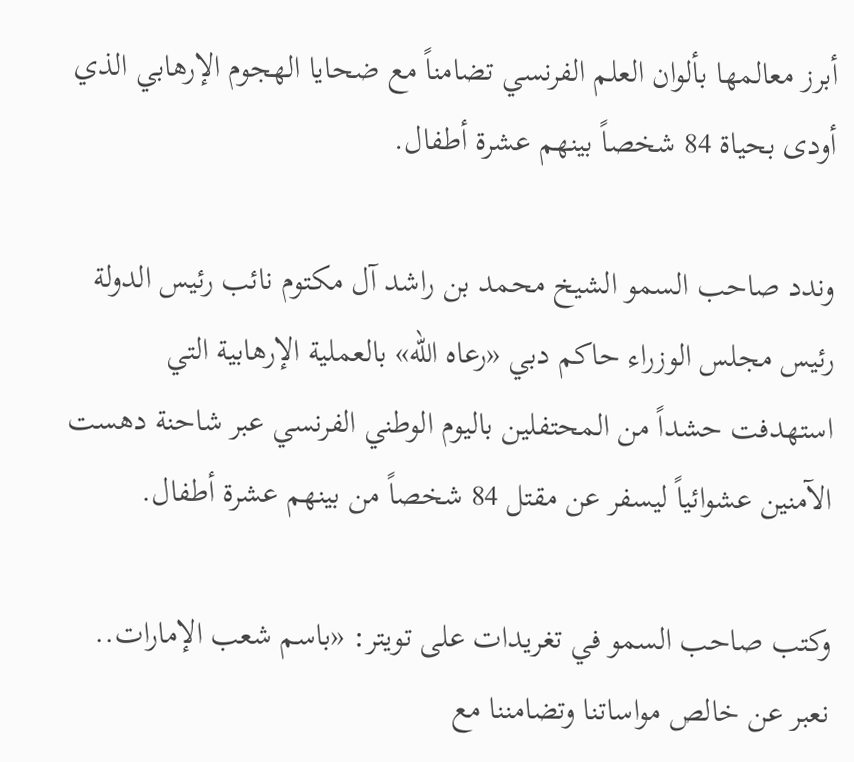أبرز معالمها بألوان العلم الفرنسي تضامناً مع ضحايا الهجوم الإرهابي الذي أودى بحياة 84 شخصاً بينهم عشرة أطفال.

وندد صاحب السمو الشيخ محمد بن راشد آل مكتوم نائب رئيس الدولة رئيس مجلس الوزراء حاكم دبي «رعاه الله» بالعملية الإرهابية التي استهدفت حشداً من المحتفلين باليوم الوطني الفرنسي عبر شاحنة دهست الآمنين عشوائياً ليسفر عن مقتل 84 شخصاً من بينهم عشرة أطفال.

وكتب صاحب السمو في تغريدات على تويتر: «باسم شعب الإمارات.. نعبر عن خالص مواساتنا وتضامننا مع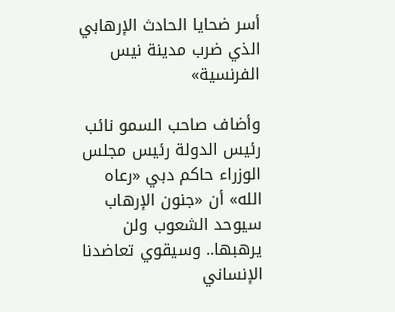أسر ضحايا الحادث الإرهابي الذي ضرب مدينة نيس الفرنسية»

وأضاف صاحب السمو نائب رئيس الدولة رئيس مجلس الوزراء حاكم دبي «رعاه الله» أن «جنون الإرهاب سيوحد الشعوب ولن يرهبها.. وسيقوي تعاضدنا الإنساني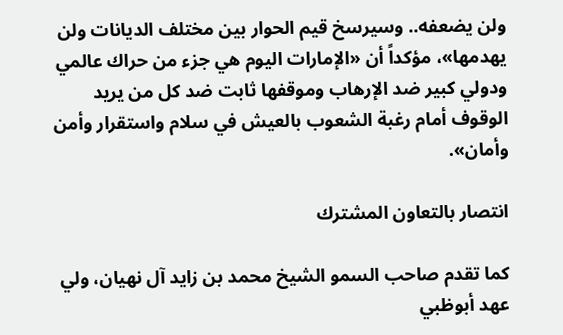ولن يضعفه.. وسيرسخ قيم الحوار بين مختلف الديانات ولن يهدمها»، مؤكداً أن «الإمارات اليوم هي جزء من حراك عالمي ودولي كبير ضد الإرهاب وموقفها ثابت ضد كل من يريد الوقوف أمام رغبة الشعوب بالعيش في سلام واستقرار وأمن وأمان».

انتصار بالتعاون المشترك

كما تقدم صاحب السمو الشيخ محمد بن زايد آل نهيان، ولي عهد أبوظبي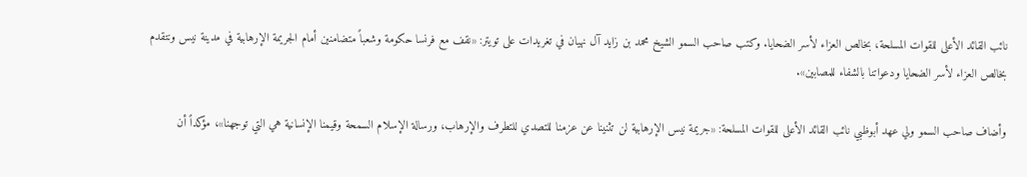نائب القائد الأعلى للقوات المسلحة، بخالص العزاء لأسر الضحايا. وكتب صاحب السمو الشيخ محمد بن زايد آل نهيان في تغريدات على تويتر: «نقف مع فرنسا حكومة وشعباً متضامنين أمام الجريمة الإرهابية في مدينة نيس ونتقدم بخالص العزاء لأسر الضحايا ودعواتنا بالشفاء للمصابين».

وأضاف صاحب السمو ولي عهد أبوظبي نائب القائد الأعلى للقوات المسلحة: «جريمة نيس الإرهابية لن تثنينا عن عزمنا للتصدي للتطرف والإرهاب، ورسالة الإسلام السمحة وقيمنا الإنسانية هي التي توجهنا»، مؤكداً أن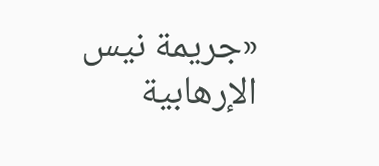«جريمة نيس الإرهابية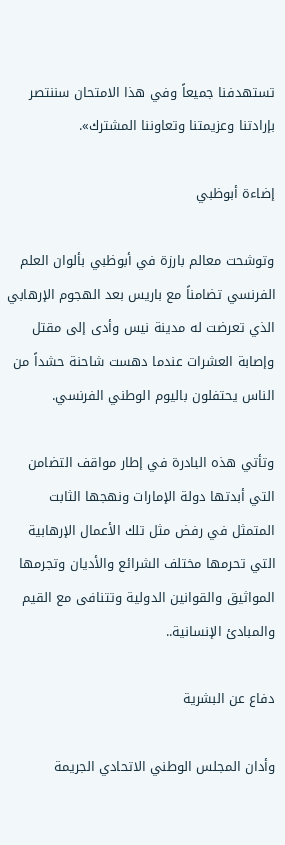تستهدفنا جميعاً وفي هذا الامتحان سننتصر بإرادتنا وعزيمتنا وتعاوننا المشترك».

إضاءة أبوظبي

وتوشحت معالم بارزة في أبوظبي بألوان العلم الفرنسي تضامناً مع باريس بعد الهجوم الإرهابي الذي تعرضت له مدينة نيس وأدى إلى مقتل وإصابة العشرات عندما دهست شاحنة حشداً من الناس يحتفلون باليوم الوطني الفرنسي.

وتأتي هذه البادرة في إطار مواقف التضامن التي أبدتها دولة الإمارات ونهجها الثابت المتمثل في رفض مثل تلك الأعمال الإرهابية التي تحرمها مختلف الشرائع والأديان وتجرمها المواثيق والقوانين الدولية وتتنافى مع القيم والمبادئ الإنسانية..

دفاع عن البشرية

وأدان المجلس الوطني الاتحادي الجريمة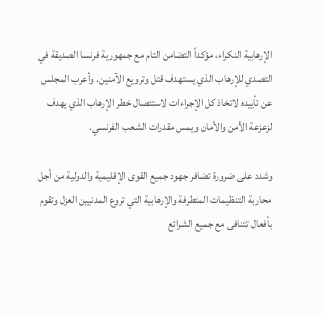الإرهابية النكراء، مؤكداً التضامن التام مع جمهورية فرنسا الصديقة في التصدي للإرهاب الذي يستهدف قتل وترويع الآمنين. وأعرب المجلس عن تأييده لاتخاذ كل الإجراءات لاستئصال خطر الإرهاب الذي يهدف لزعزعة الأمن والأمان ويمس مقدرات الشعب الفرنسي.

وشدد على ضرورة تضافر جهود جميع القوى الإقليمية والدولية من أجل محاربة التنظيمات المتطرفة والإرهابية التي تروع المدنيين العزل وتقوم بأفعال تتنافى مع جميع الشرائع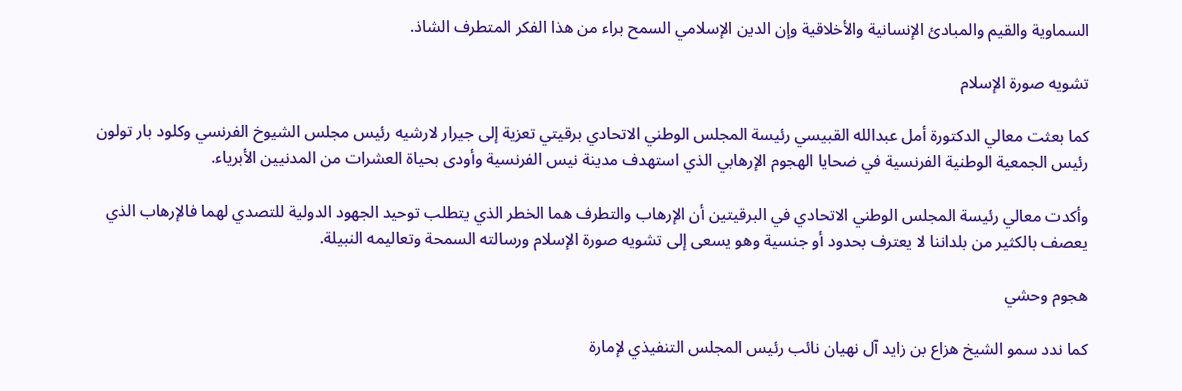السماوية والقيم والمبادئ الإنسانية والأخلاقية وإن الدين الإسلامي السمح براء من هذا الفكر المتطرف الشاذ.

تشويه صورة الإسلام

كما بعثت معالي الدكتورة أمل عبدالله القبيسي رئيسة المجلس الوطني الاتحادي برقيتي تعزية إلى جيرار لارشيه رئيس مجلس الشيوخ الفرنسي وكلود بار تولون رئيس الجمعية الوطنية الفرنسية في ضحايا الهجوم الإرهابي الذي استهدف مدينة نيس الفرنسية وأودى بحياة العشرات من المدنيين الأبرياء.

وأكدت معالي رئيسة المجلس الوطني الاتحادي في البرقيتين أن الإرهاب والتطرف هما الخطر الذي يتطلب توحيد الجهود الدولية للتصدي لهما فالإرهاب الذي يعصف بالكثير من بلداننا لا يعترف بحدود أو جنسية وهو يسعى إلى تشويه صورة الإسلام ورسالته السمحة وتعاليمه النبيلة.

هجوم وحشي

كما ندد سمو الشيخ هزاع بن زايد آل نهيان نائب رئيس المجلس التنفيذي لإمارة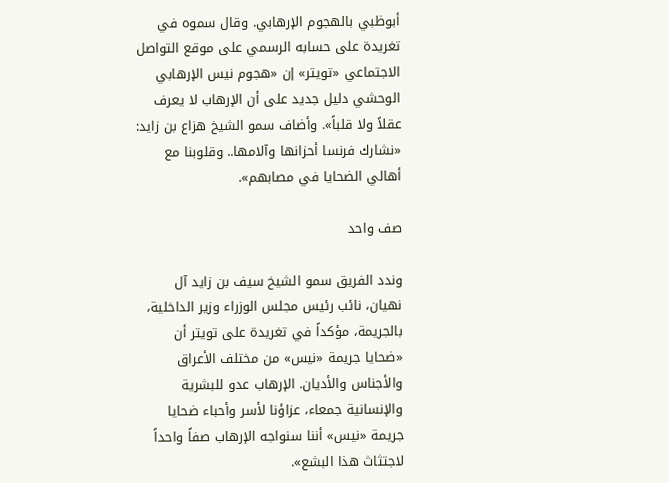أبوظبي بالهجوم الإرهابي. وقال سموه في تغريدة على حسابه الرسمي على موقع التواصل الاجتماعي «تويتر» إن «هجوم نيس الإرهابي الوحشي دليل جديد على أن الإرهاب لا يعرف عقلاً ولا قلباً». وأضاف سمو الشيخ هزاع بن زايد: «نشارك فرنسا أحزانها وآلامها.. وقلوبنا مع أهالي الضحايا في مصابهم».

صف واحد

وندد الفريق سمو الشيخ سيف بن زايد آل نهيان، نائب رئيس مجلس الوزراء وزير الداخلية، بالجريمة، مؤكداً في تغريدة على تويتر أن «ضحايا جريمة «نيس» من مختلف الأعراق والأجناس والأديان. الإرهاب عدو للبشرية والإنسانية جمعاء، عزاؤنا لأسر وأحباء ضحايا جريمة «نيس» أننا سنواجه الإرهاب صفاً واحداً لاجتثاث هذا البشع».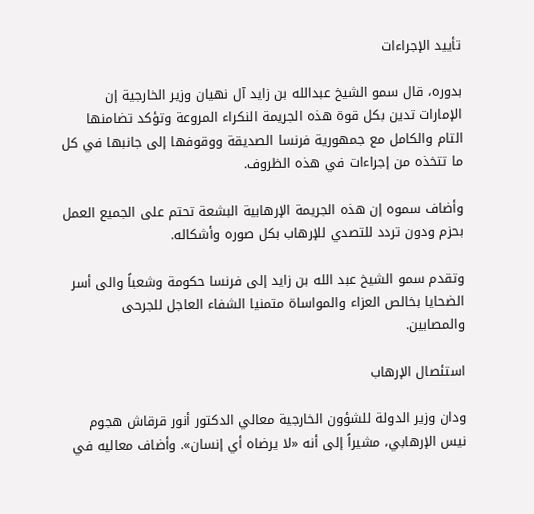تأييد الإجراءات

بدوره، قال سمو الشيخ عبدالله بن زايد آل نهيان وزير الخارجية إن الإمارات تدين بكل قوة هذه الجريمة النكراء المروعة وتؤكد تضامنها التام والكامل مع جمهورية فرنسا الصديقة ووقوفها إلى جانبها في كل ما تتخذه من إجراءات في هذه الظروف.

وأضاف سموه إن هذه الجريمة الإرهابية البشعة تحتم على الجميع العمل بحزم ودون تردد للتصدي للإرهاب بكل صوره وأشكاله.

وتقدم سمو الشيخ عبد الله بن زايد إلى فرنسا حكومة وشعباً والى أسر الضحايا بخالص العزاء والمواساة متمنيا الشفاء العاجل للجرحى والمصابين.

استئصال الإرهاب

ودان وزير الدولة للشؤون الخارجية معالي الدكتور أنور قرقاش هجوم نيس الإرهابي، مشيراً إلى أنه «لا يرضاه أي إنسان». وأضاف معاليه في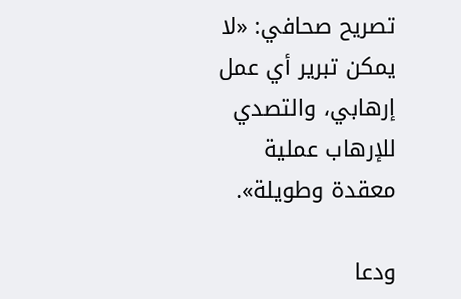تصريح صحافي: «لا يمكن تبرير أي عمل إرهابي، والتصدي للإرهاب عملية معقدة وطويلة».

ودعا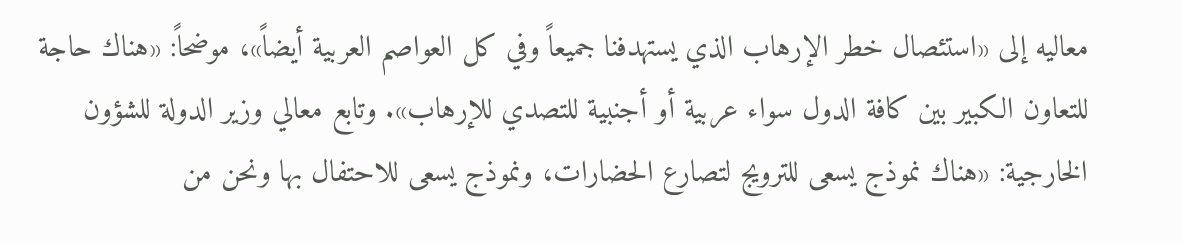معاليه إلى «استئصال خطر الإرهاب الذي يستهدفنا جميعاً وفي كل العواصم العربية أيضاً»، موضحاً: «هناك حاجة للتعاون الكبير بين كافة الدول سواء عربية أو أجنبية للتصدي للإرهاب». وتابع معالي وزير الدولة للشؤون الخارجية: «هناك نموذج يسعى للترويج لتصارع الحضارات، ونموذج يسعى للاحتفال بها ونحن من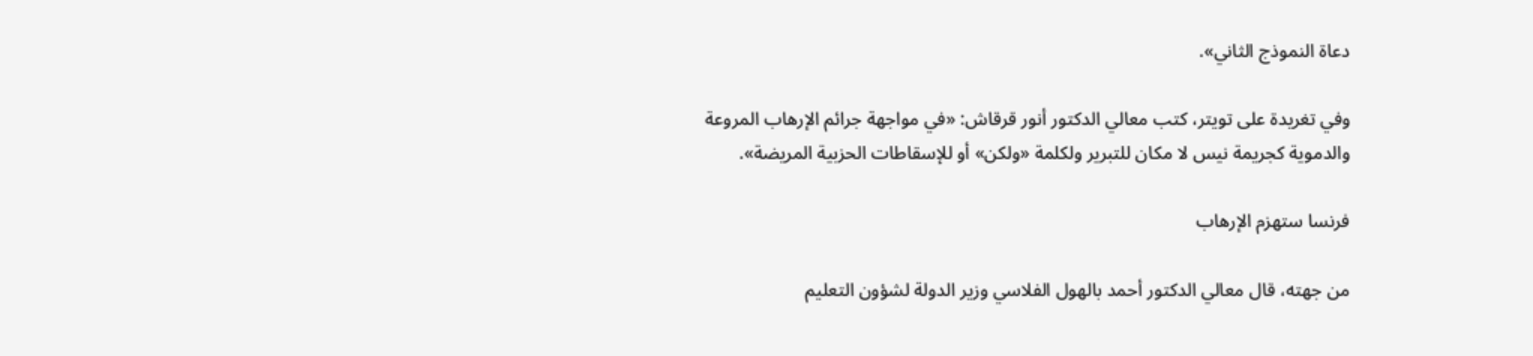دعاة النموذج الثاني».

وفي تغريدة على تويتر، كتب معالي الدكتور أنور قرقاش: «في مواجهة جرائم الإرهاب المروعة والدموية كجريمة نيس لا مكان للتبرير ولكلمة «ولكن» أو للإسقاطات الحزبية المريضة».

فرنسا ستهزم الإرهاب

من جهته، قال معالي الدكتور أحمد بالهول الفلاسي وزير الدولة لشؤون التعليم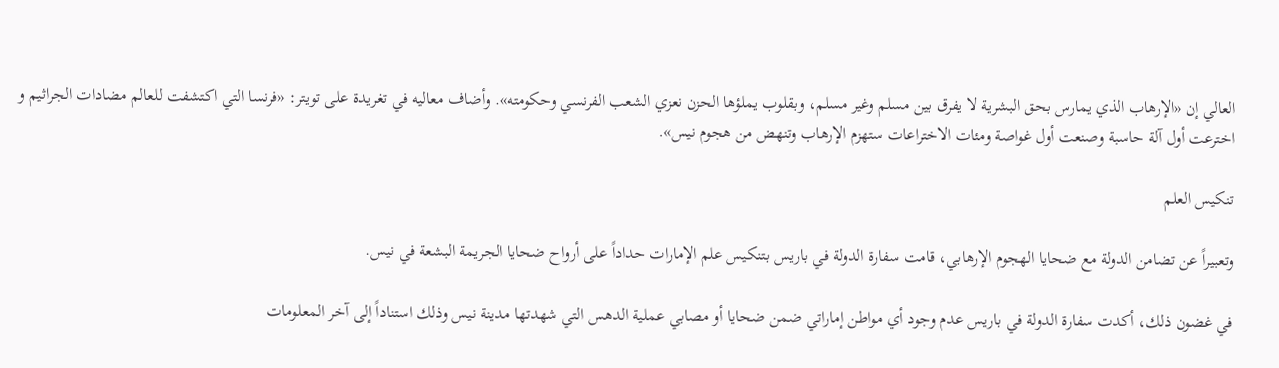العالي إن «الإرهاب الذي يمارس بحق البشرية لا يفرق بين مسلم وغير مسلم، وبقلوب يملؤها الحزن نعزي الشعب الفرنسي وحكومته». وأضاف معاليه في تغريدة على تويتر: «فرنسا التي اكتشفت للعالم مضادات الجراثيم و اخترعت أول آلة حاسبة وصنعت أول غواصة ومئات الاختراعات ستهزم الإرهاب وتنهض من هجوم نيس».

تنكيس العلم

وتعبيراً عن تضامن الدولة مع ضحايا الهجوم الإرهابي، قامت سفارة الدولة في باريس بتنكيس علم الإمارات حداداً على أرواح ضحايا الجريمة البشعة في نيس.

في غضون ذلك، أكدت سفارة الدولة في باريس عدم وجود أي مواطن إماراتي ضمن ضحايا أو مصابي عملية الدهس التي شهدتها مدينة نيس وذلك استناداً إلى آخر المعلومات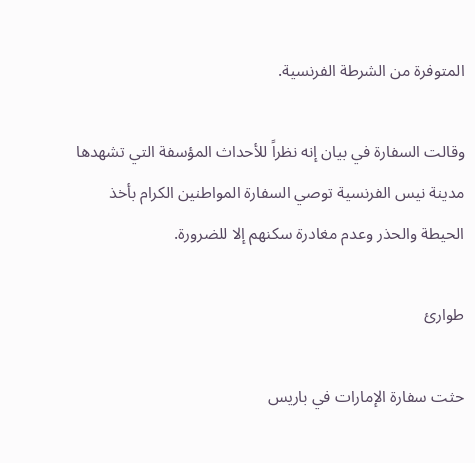المتوفرة من الشرطة الفرنسية.

وقالت السفارة في بيان إنه نظراً للأحداث المؤسفة التي تشهدها مدينة نيس الفرنسية توصي السفارة المواطنين الكرام بأخذ الحيطة والحذر وعدم مغادرة سكنهم إلا للضرورة.

طوارئ

حثت سفارة الإمارات في باريس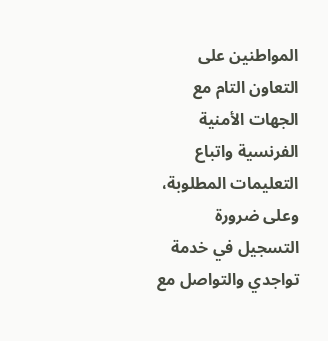المواطنين على التعاون التام مع الجهات الأمنية الفرنسية واتباع التعليمات المطلوبة، وعلى ضرورة التسجيل في خدمة تواجدي والتواصل مع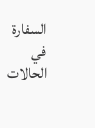السفارة في الحالات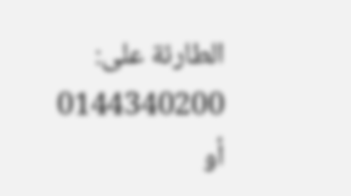الطارئة على: 0144340200 أو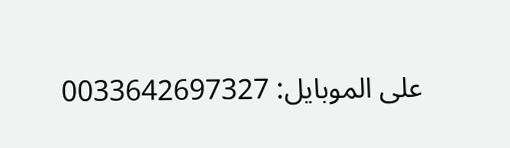على الموبايل: 0033642697327